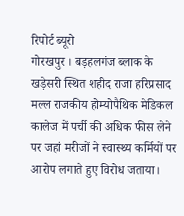रिपोर्ट ब्यूरो
गोरखपुर । बड़हलगंज ब्लाक के खड़ेसरी स्थित शहीद राजा हरिप्रसाद मल्ल राजकीय होम्योपैथिक मेडिकल कालेज में पर्ची की अधिक फीस लेने पर जहां मरीजों ने स्वास्थ्य कर्मियों पर आरोप लगाते हुए विरोध जताया।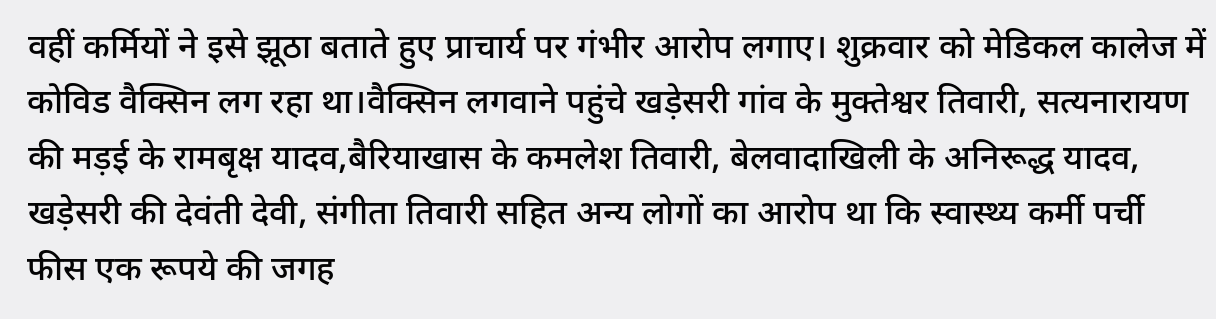वहीं कर्मियों ने इसे झूठा बताते हुए प्राचार्य पर गंभीर आरोप लगाए। शुक्रवार को मेडिकल कालेज में कोविड वैक्सिन लग रहा था।वैक्सिन लगवाने पहुंचे खड़ेसरी गांव के मुक्तेश्वर तिवारी, सत्यनारायण की मड़ई के रामबृक्ष यादव,बैरियाखास के कमलेश तिवारी, बेलवादाखिली के अनिरूद्ध यादव, खड़ेसरी की देवंती देवी, संगीता तिवारी सहित अन्य लोगों का आरोप था कि स्वास्थ्य कर्मी पर्ची फीस एक रूपये की जगह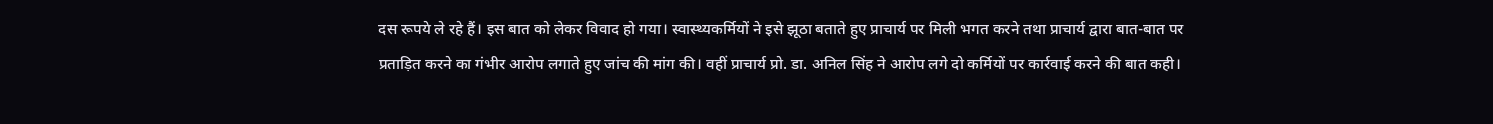दस रूपये ले रहे हैं। इस बात को लेकर विवाद हो गया। स्वास्थ्यकर्मियों ने इसे झूठा बताते हुए प्राचार्य पर मिली भगत करने तथा प्राचार्य द्वारा बात-बात पर प्रताड़ित करने का गंभीर आरोप लगाते हुए जांच की मांग की। वहीं प्राचार्य प्रो. डा. अनिल सिंह ने आरोप लगे दो कर्मियों पर कार्रवाई करने की बात कही।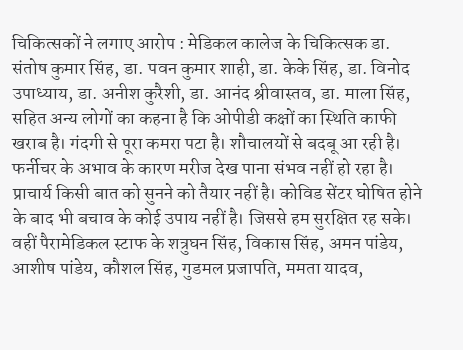चिकित्सकों ने लगाए आरोप : मेडिकल कालेज के चिकित्सक डा. संतोष कुमार सिंह, डा. पवन कुमार शाही, डा. केके सिंह, डा. विनोद उपाध्याय, डा. अनीश कुरैशी, डा. आनंद श्रीवास्तव, डा. माला सिंह, सहित अन्य लोगों का कहना है कि ओपीडी कक्षों का स्थिति काफी खराब है। गंदगी से पूरा कमरा पटा है। शौचालयों से बदबू आ रही है। फर्नीचर के अभाव के कारण मरीज देख पाना संभव नहीं हो रहा है। प्राचार्य किसी बात को सुनने को तैयार नहीं है। कोविड सेंटर घोषित होने के बाद भी बचाव के कोई उपाय नहीं है। जिससे हम सुरक्षित रह सके। वहीं पैरामेडिकल स्टाफ के शत्रुघन सिंह, विकास सिंह, अमन पांडेय, आशीष पांडेय, कौशल सिंह, गुडमल प्रजापति, ममता यादव,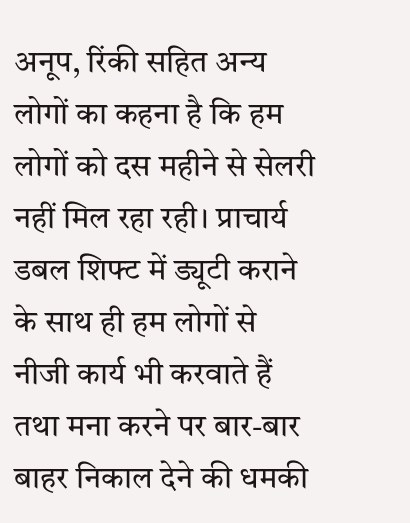अनूप, रिंकी सहित अन्य लोगों का कहना है कि हम लोगों को दस महीने से सेलरी नहीं मिल रहा रही। प्राचार्य डबल शिफ्ट में ड्यूटी कराने के साथ ही हम लोगों से नीजी कार्य भी करवाते हैं तथा मना करने पर बार-बार बाहर निकाल देने की धमकी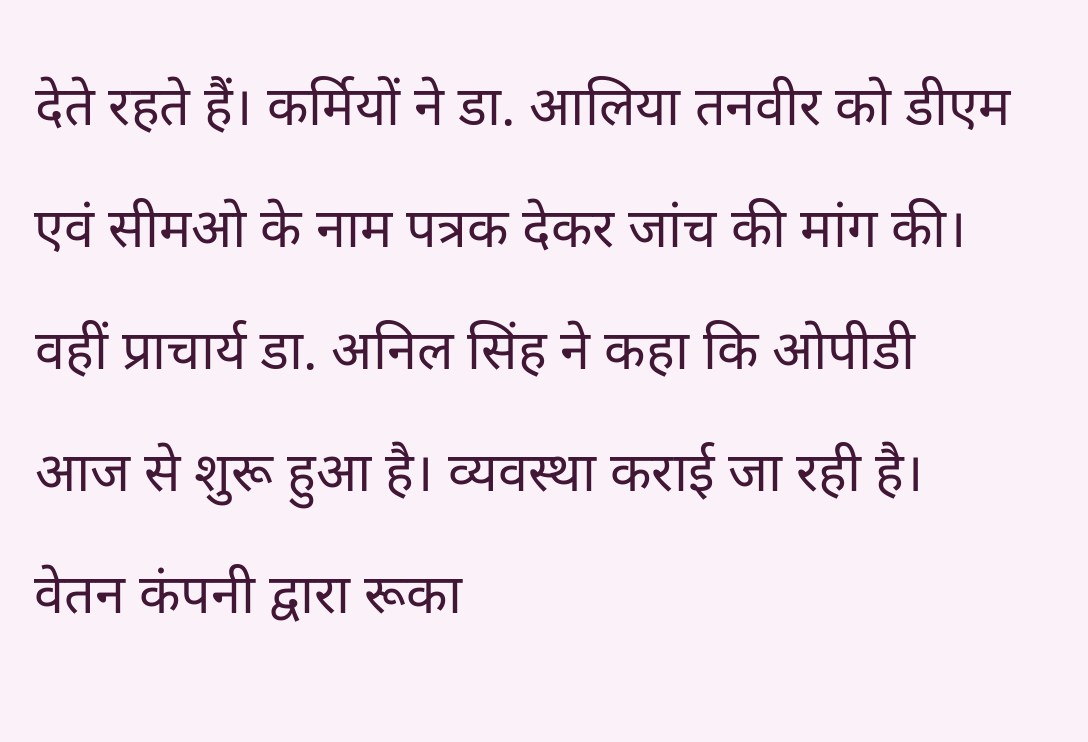देते रहते हैं। कर्मियों ने डा. आलिया तनवीर को डीएम एवं सीमओ के नाम पत्रक देकर जांच की मांग की। वहीं प्राचार्य डा. अनिल सिंह ने कहा कि ओपीडी आज से शुरू हुआ है। व्यवस्था कराई जा रही है। वेतन कंपनी द्वारा रूका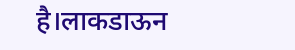है।लाकडाऊन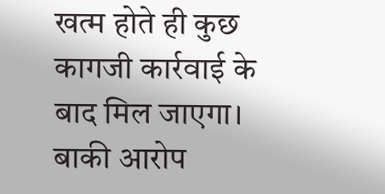खत्म होते ही कुछ कागजी कार्रवाई के बाद मिल जाएगा। बाकी आरोप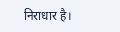निराधार है।